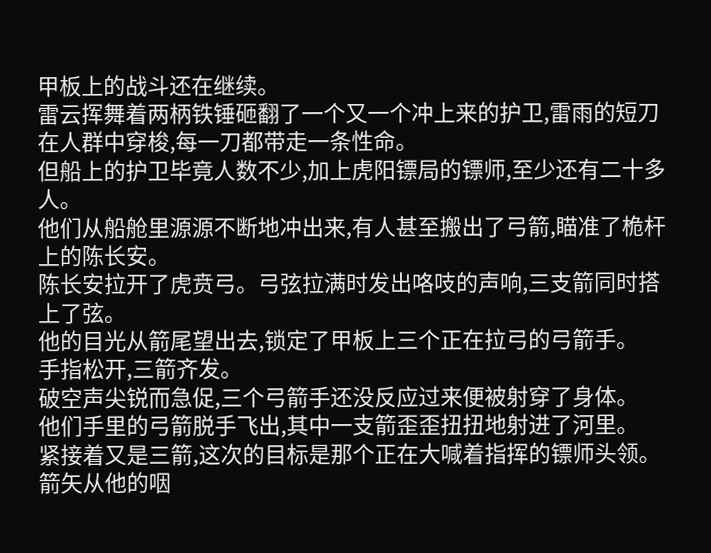甲板上的战斗还在继续。
雷云挥舞着两柄铁锤砸翻了一个又一个冲上来的护卫,雷雨的短刀在人群中穿梭,每一刀都带走一条性命。
但船上的护卫毕竟人数不少,加上虎阳镖局的镖师,至少还有二十多人。
他们从船舱里源源不断地冲出来,有人甚至搬出了弓箭,瞄准了桅杆上的陈长安。
陈长安拉开了虎贲弓。弓弦拉满时发出咯吱的声响,三支箭同时搭上了弦。
他的目光从箭尾望出去,锁定了甲板上三个正在拉弓的弓箭手。
手指松开,三箭齐发。
破空声尖锐而急促,三个弓箭手还没反应过来便被射穿了身体。
他们手里的弓箭脱手飞出,其中一支箭歪歪扭扭地射进了河里。
紧接着又是三箭,这次的目标是那个正在大喊着指挥的镖师头领。
箭矢从他的咽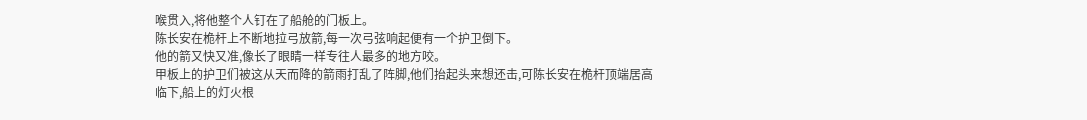喉贯入,将他整个人钉在了船舱的门板上。
陈长安在桅杆上不断地拉弓放箭,每一次弓弦响起便有一个护卫倒下。
他的箭又快又准,像长了眼睛一样专往人最多的地方咬。
甲板上的护卫们被这从天而降的箭雨打乱了阵脚,他们抬起头来想还击,可陈长安在桅杆顶端居高临下,船上的灯火根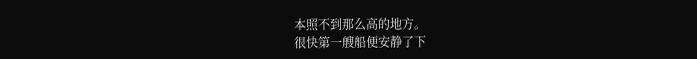本照不到那么高的地方。
很快第一艘船便安静了下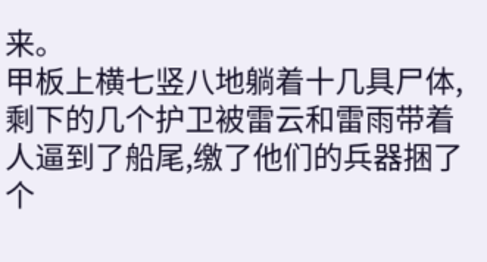来。
甲板上横七竖八地躺着十几具尸体,剩下的几个护卫被雷云和雷雨带着人逼到了船尾,缴了他们的兵器捆了个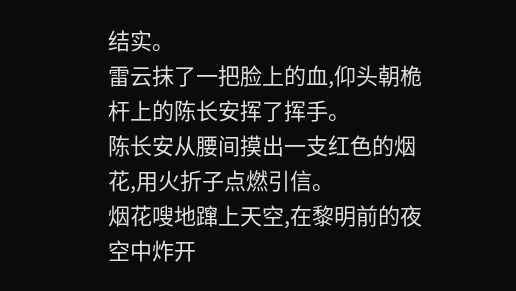结实。
雷云抹了一把脸上的血,仰头朝桅杆上的陈长安挥了挥手。
陈长安从腰间摸出一支红色的烟花,用火折子点燃引信。
烟花嗖地蹿上天空,在黎明前的夜空中炸开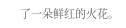了一朵鲜红的火花。